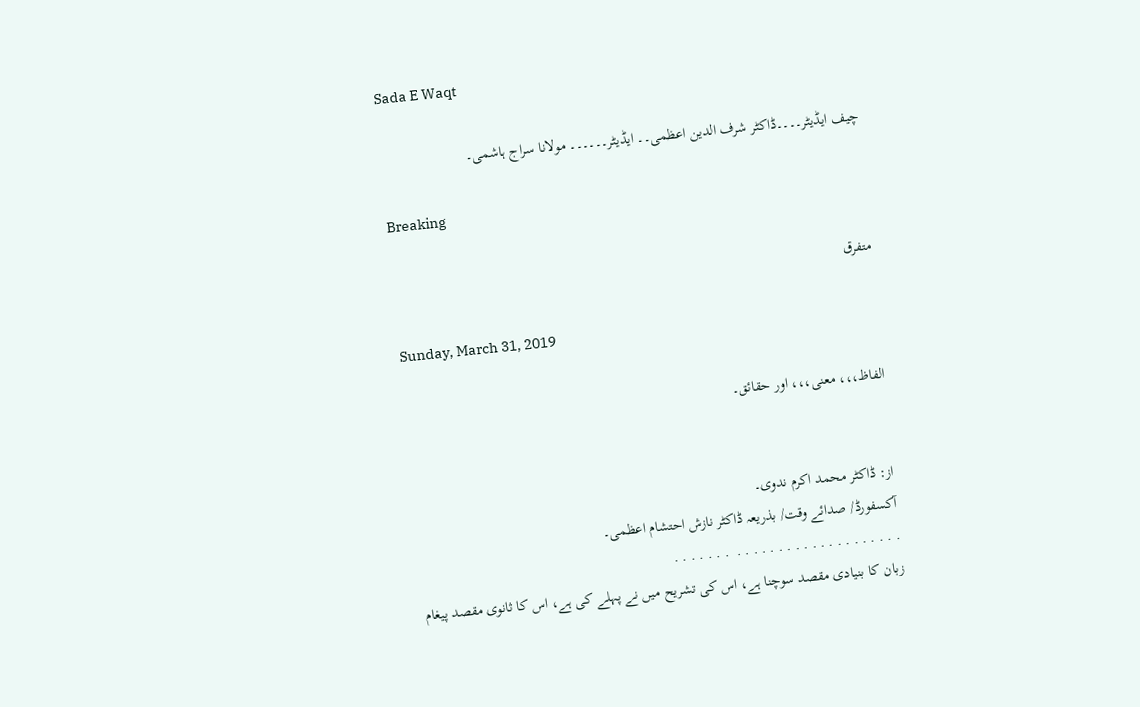Sada E Waqt

چیف ایڈیٹر۔۔۔۔ڈاکٹر شرف الدین اعظمی۔۔ ایڈیٹر۔۔۔۔۔۔ مولانا سراج ہاشمی۔

Breaking

متفرق

Sunday, March 31, 2019

الفاظ،،، معنی،،، اور حقائق۔


از: ڈاكٹر محمد اكرم ندوى۔
آكسفورڈ/ صدائے وقت/ بذریعہ ڈاکٹر نازش احتشام اعظمی۔
. . . . . . . . . . . . . . . . . . . .  . . . . . . .
زبان كا بنيادى مقصد سوچنا ہے، اس كى تشريح ميں نے پہلے كى ہے، اس كا ثانوى مقصد پيغام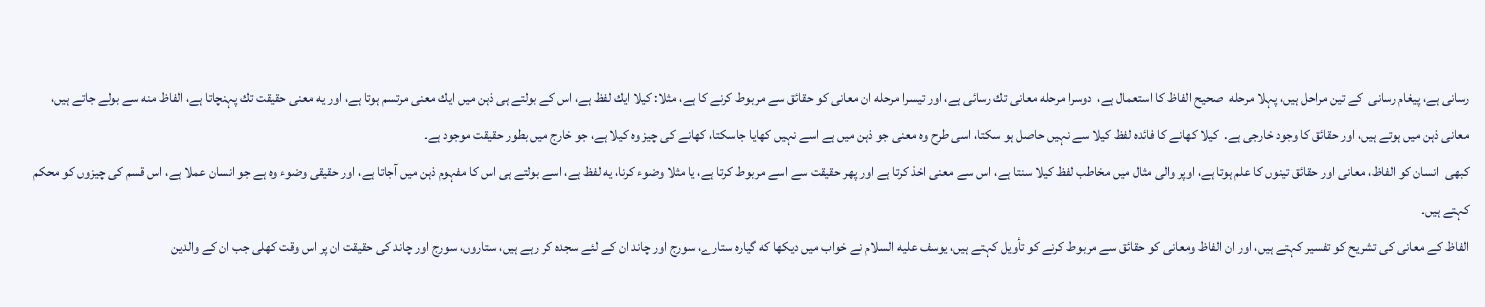رسانى ہے، پيغام رسانى  كے تين مراحل ہيں، پہلا مرحله  صحيح الفاظ كا استعمال ہے،  دوسرا مرحله معانى تك رسائى ہے، اور تيسرا مرحله ان معانى كو حقائق سے مربوط كرنے كا ہے، مثلا: كيلا ايك لفظ ہے، اس كے بولتے ہى ذہن ميں ايك معنى مرتسم ہوتا ہے، اور يه معنى حقيقت تك پہنچاتا ہے، الفاظ منه سے بولے جاتے ہيں، معانى ذہن ميں ہوتے ہيں، اور حقائق كا وجود خارجى ہے.  كيلا كهانے كا فائده لفظ كيلا سے نہيں حاصل ہو سكتا، اسى طرح وه معنى جو ذہن ميں ہے اسے نہيں كهايا جاسكتا، كهانے كى چيز وه كيلا ہے، جو خارج ميں بطور حقيقت موجود ہے۔
كبهى  انسان كو الفاظ، معانى اور حقائق تينوں كا علم ہوتا ہے، اوپر والى مثال ميں مخاطب لفظ كيلا سنتا ہے، اس سے معنى اخذ كرتا ہے اور پهر حقيقت سے اسے مربوط كرتا ہے، يا مثلا وضوء كرنا، يه لفظ ہے، اسے بولتے ہى اس كا مفہوم ذہن ميں آجاتا ہے، اور حقيقى وضوء وه ہے جو انسان عملا ہے، اس قسم كى چيزوں كو محكم كہتے ہيں۔
الفاظ كے معانى كى تشريح كو تفسير كہتے ہيں، اور ان الفاظ ومعانى كو حقائق سے مربوط كرنے كو تأويل كہتے ہيں، يوسف عليه السلام نے خواب ميں ديكها كه گياره ستارے، سورج اور چاند ان كے لئے سجده كر رہے ہيں، ستاروں، سورج اور چاند كى حقيقت ان پر اس وقت كهلى جب ان كے والدين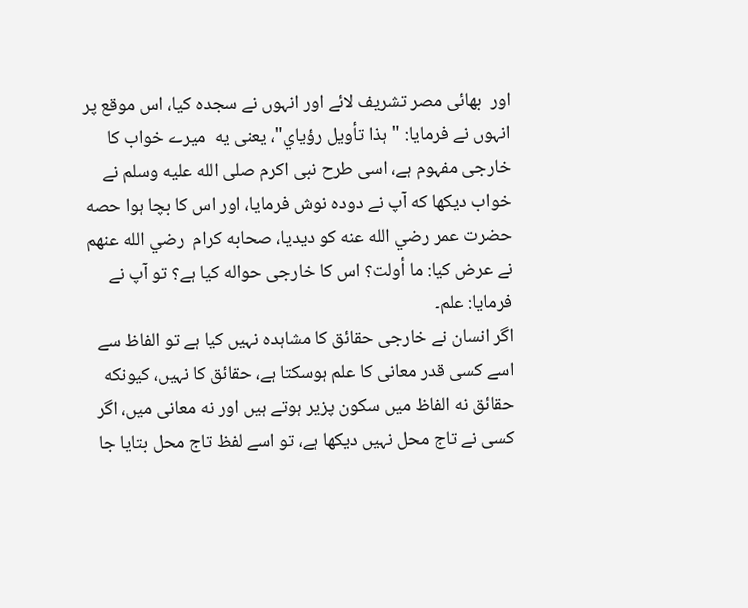اور  بهائى مصر تشريف لائے اور انہوں نے سجده كيا، اس موقع پر انہوں نے فرمايا: "ہذا تأويل رؤياي"، يعنى يه  ميرے خواب كا خارجى مفہوم ہے، اسى طرح نبى اكرم صلى الله عليه وسلم نے خواب ديكها كه آپ نے دوده نوش فرمايا، اور اس كا بچا ہوا حصه حضرت عمر رضي الله عنه كو ديديا، صحابه كرام  رضي الله عنهم نے عرض كيا: ما أولت؟ اس كا خارجى حواله كيا ہے؟ تو آپ نے فرمايا: علم۔
اگر انسان نے خارجى حقائق كا مشاہده نہيں كيا ہے تو الفاظ سے اسے كسى قدر معانى كا علم ہوسكتا ہے، حقائق كا نہيں، كيونكه حقائق نه الفاظ ميں سكون پزير ہوتے ہيں اور نه معانى ميں، اگر كسى نے تاج محل نہيں ديكها ہے، تو اسے لفظ تاج محل بتايا جا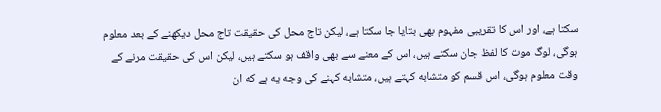سكتا ہے، اور اس كا تقريبى مفہوم بهى بتايا جا سكتا ہے، ليكن تاج محل كى حقيقت تاج محل ديكهنے كے بعد معلوم ہوگى، لوگ موت كا لفظ جان سكتے ہيں، اس كے معنے سے بهى واقف ہو سكتے ہيں، ليكن اس كى حقيقت مرنے كے وقت معلوم ہوگى، اس قسم كو متشابه كہتے ہيں، متشابه كہنے كى وجه يه ہے كه ان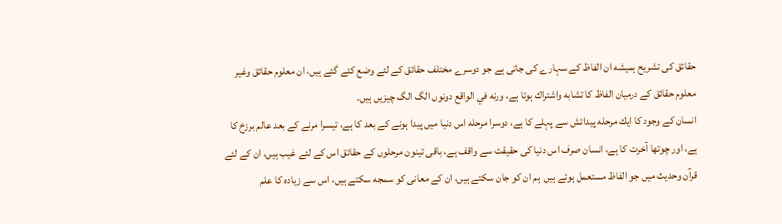حقائق كى تشريح ہميشه ان الفاظ كے سہارے كى جاتى ہے جو دوسرے مختلف حقائق كے لئے وضع كئے گئے ہيں، ان معلوم حقائق وغير معلوم حقائق كے درميان الفاظ كا تشابه واشتراك ہوتا ہے، ورنه في الواقع دونوں الگ الگ چيزيں ہيں۔
انسان كے وجود كا ايك مرحله پيدائش سے پہلے كا ہے، دوسرا مرحله اس دنيا ميں پيدا ہونے كے بعد كا ہے، تيسرا مرنے كے بعد عالم برزخ كا ہے، اور چوتها آخرت كا ہے، انسان صرف اس دنيا كى حقيقت سے واقف ہے، باقى تينون مرحلوں كے حقائق اس كے لئے غيب ہيں، ان كے لئے قرآن وحديث ميں جو الفاظ مستعمل ہوئے ہيں  ہم ان كو جان سكتے ہيں، ان كے معانى كو سمجه سكتے ہيں، اس سے زياده كا علم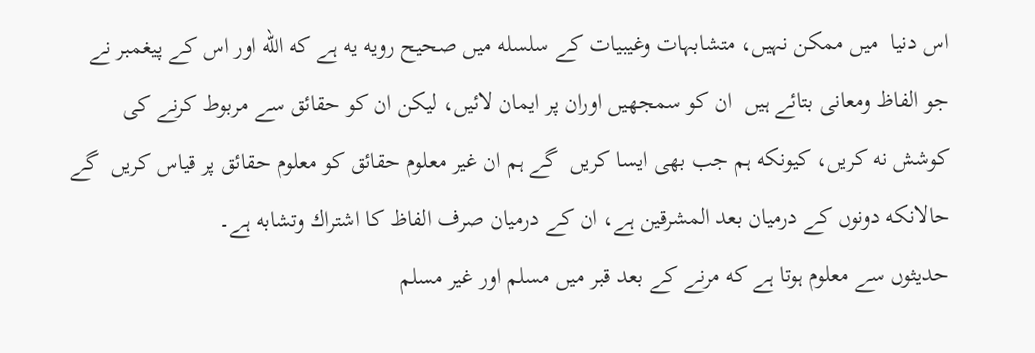اس دنيا  ميں ممكن نہيں، متشابہات وغيبيات كے سلسله ميں صحيح رويه يه ہے كه الله اور اس كے پيغمبر نے جو الفاظ ومعانى بتائے ہيں  ان كو سمجهيں اوران پر ايمان لائيں، ليكن ان كو حقائق سے مربوط كرنے كى كوشش نه كريں، كيونكه ہم جب بهى ايسا كريں  گے ہم ان غير معلوم حقائق كو معلوم حقائق پر قياس كريں  گے حالانكه دونوں كے درميان بعد المشرقين ہے، ان كے درميان صرف الفاظ كا اشتراك وتشابه ہے۔
حديثوں سے معلوم ہوتا ہے كه مرنے كے بعد قبر ميں مسلم اور غير مسلم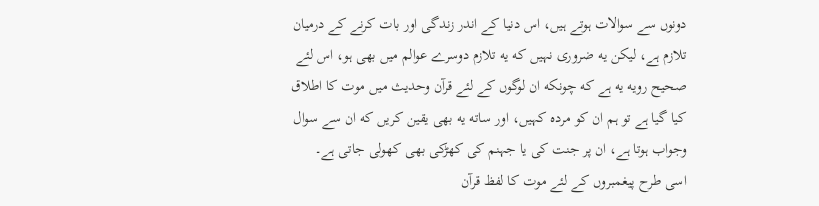دونوں سے سوالات ہوتے ہيں، اس دنيا كے اندر زندگى اور بات كرنے كے درميان تلازم ہے، ليكن يه ضرورى نہيں كه يه تلازم دوسرے عوالم ميں بهى ہو، اس لئے صحيح رويه يه ہے كه چونكه ان لوگوں كے لئے قرآن وحديث ميں موت كا اطلاق  كيا گيا ہے تو ہم ان كو مرده كہيں، اور ساته يه بهى يقين كريں كه ان سے سوال وجواب ہوتا ہے، ان پر جنت كى يا جہنم كى كهڑكى بهى كهولى جاتى ہے۔
اسى طرح پيغمبروں كے لئے موت كا لفظ قرآن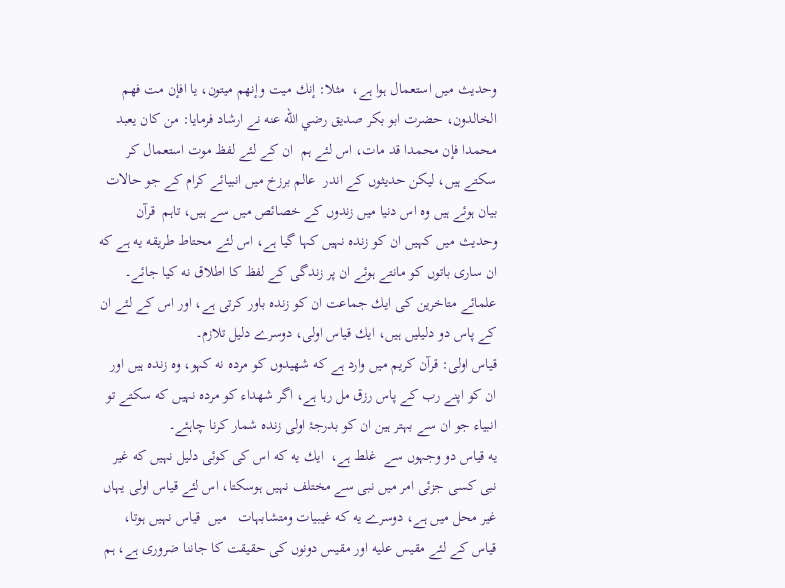وحديث ميں استعمال ہوا ہے،  مثلا: إنك ميت وإنهم ميتون، يا افإن مت فهم الخالدون، حضرت ابو بكر صديق رضي الله عنه نے ارشاد فرمايا: من كان يعبد محمدا فإن محمدا قد مات، اس لئے ہم  ان كے لئے لفظ موت استعمال كر سكتے ہيں، ليكن حديثوں كے اندر  عالم برزخ ميں انبيائے كرام كے جو حالات بيان ہوئے ہيں وه اس دنيا ميں زندوں كے خصائص ميں سے ہيں، تاہم  قرآن وحديث ميں كہيں ان كو زنده نہيں كہا گيا ہے، اس لئے محتاط طريقه يه ہے كه ان سارى باتوں كو مانتے ہوئے ان پر زندگى كے لفظ كا اطلاق نه كيا جائے۔
علمائے متاخرين كى ايك جماعت ان كو زنده باور كرتى ہے، اور اس كے لئے ان كے پاس دو دليليں ہيں، ايك قياس اولى، دوسرے دليل تلازم۔
قياس اولى: قرآن كريم ميں وارد ہے كه شهيدوں كو مرده نه كہو، وه زنده ہيں اور ان كو اپنے رب كے پاس رزق مل رہا ہے، اگر شهداء كو مرده نہيں كه سكتے تو انبياء جو ان سے بہتر ہين ان كو بدرجۂ اولى زنده شمار كرنا چاہئے۔
يه قياس دو وجہوں سے  غلط ہے،  ايك يه كه اس كى كوئى دليل نہيں كه غير نبى كسى جزئى امر ميں نبى سے مختلف نہيں ہوسكتا، اس لئے قياس اولى يہاں غير محل ميں ہے، دوسرے يه كه غيبيات ومتشابہات   ميں  قياس نہيں ہوتا، قياس كے لئے مقيس عليه اور مقيس دونوں كى حقيقت كا جاننا ضرورى ہے، ہم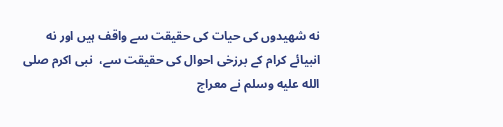نه شهيدوں كى حيات كى حقيقت سے واقف ہيں اور نه انبيائے كرام كے برزخى احوال كى حقيقت سے،  نبى اكرم صلى الله عليه وسلم نے معراج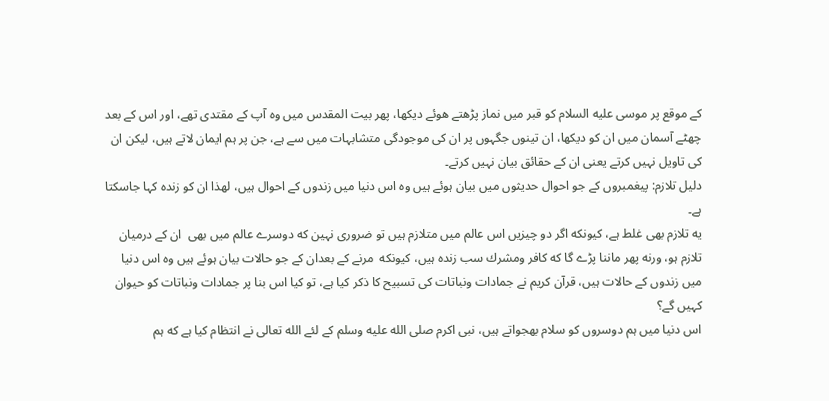كے موقع پر موسى عليه السلام كو قبر ميں نماز پڑهتے هوئے ديكها، پهر بيت المقدس ميں وه آپ كے مقتدى تهے، اور اس كے بعد چهٹے آسمان ميں ان كو ديكها، ان تينوں جگہوں پر ان كى موجودگى متشابہات ميں سے ہے، جن پر ہم ايمان لاتے ہيں، ليكن ان كى تاويل نہيں كرتے يعنى ان كے حقائق بيان نہيں كرتے۔
دليل تلازم: پيغمبروں كے جو احوال حديثوں ميں بيان ہوئے ہيں وه اس دنيا ميں زندوں كے احوال ہيں، لهذا ان كو زنده كہا جاسكتا ہے۔
يه تلازم بهى غلط ہے، كيونكه اگر دو چيزيں اس عالم ميں متلازم ہيں تو ضرورى نہين كه دوسرے عالم ميں بهى  ان كے درميان تلازم ہو، ورنه پهر ماننا پڑے گا كه كافر ومشرك سب زنده ہيں، كيونكه  مرنے كے بعدان كے جو حالات بيان ہوئے ہيں وه اس دنيا ميں زندوں كے حالات ہيں، قرآن كريم نے جمادات ونباتات كى تسبيح كا ذكر كيا ہے، تو كيا اس بنا پر جمادات ونباتات كو حيوان كہيں گے؟
اس دنيا ميں ہم دوسروں كو سلام بهجواتے ہيں، نبى اكرم صلى الله عليه وسلم كے لئے الله تعالى نے انتظام كيا ہے كه ہم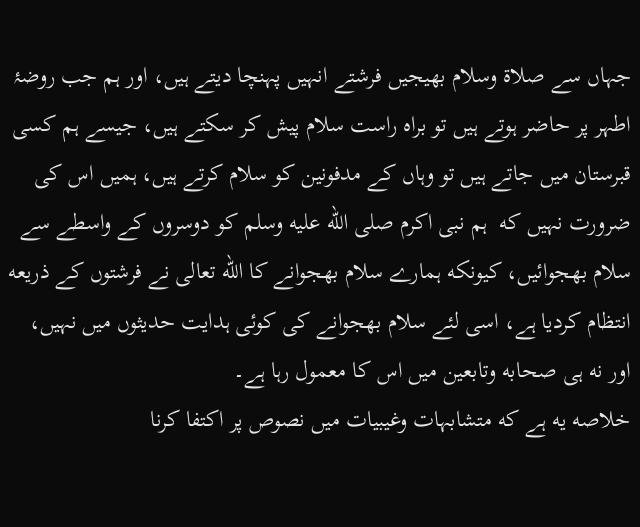جہاں سے صلاة وسلام بهيجيں فرشتے انہيں پہنچا ديتے ہيں، اور ہم جب روضۂ اطہر پر حاضر ہوتے ہيں تو براه راست سلام پيش كر سكتے ہيں، جيسے ہم كسى قبرستان ميں جاتے ہيں تو وہاں كے مدفونين كو سلام كرتے ہيں، ہميں اس كى ضرورت نہيں كه  ہم نبى اكرم صلى الله عليه وسلم كو دوسروں كے واسطے سے سلام بهجوائيں، كيونكه ہمارے سلام بهجوانے كا الله تعالى نے فرشتوں كے ذريعه انتظام كرديا ہے، اسى لئے سلام بهجوانے كى كوئى ہدايت حديثوں ميں نہيں، اور نه ہى صحابه وتابعين ميں اس كا معمول رہا ہے۔
خلاصه يه ہے كه متشابہات وغيبيات ميں نصوص پر اكتفا كرنا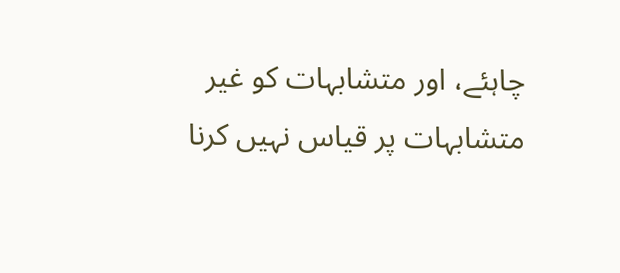چاہئے، اور متشابہات كو غير متشابہات پر قياس نہيں كرنا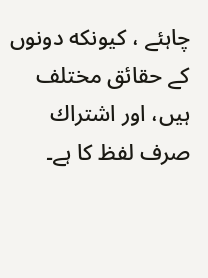چاہئے ، كيونكه دونوں كے حقائق مختلف ہيں، اور اشتراك صرف لفظ كا ہے۔